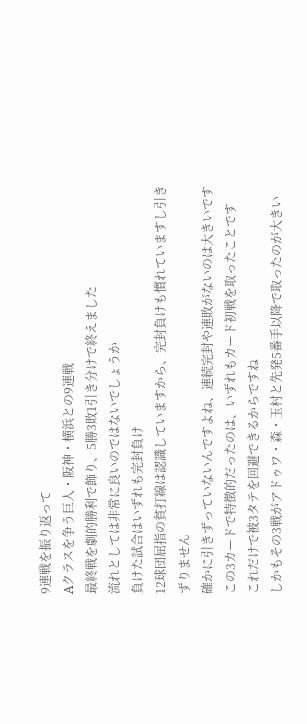9連戦を振り返って
Aクラスを争う巨人・阪神・横浜との9連戦
最終戦を劇的勝利で飾り、5勝3敗1引き分けで終えました
流れとしては非常に良いのではないでしょうか
負けた試合はいずれも完封負け
12球団屈指の貧打線は認識していますから、完封負けも慣れていますし引きずりません
確かに引きずっていないんですよね、連続完封や連敗がないのは大きいです
この3カードで特徴的だったのは、いずれもカード初戦を取ったことです
これだけで被3タテを回避できるからですね
しかもその3戦がアドゥワ・森・玉村と先発5番手以降で取ったのが大きい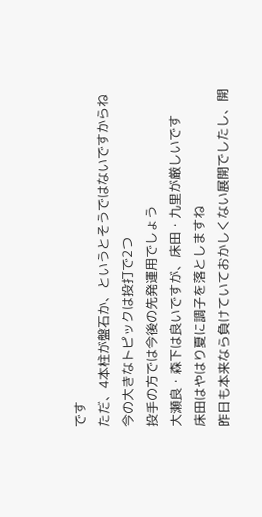です
ただ、4本柱が盤石か、というとそうではないですからね
今の大きなトピックは投打で2つ
投手の方では今後の先発運用でしょう
大瀬良・森下は良いですが、床田・九里が厳しいです
床田はやはり夏に調子を落としますね
昨日も本来なら負けていておかしくない展開でしたし、開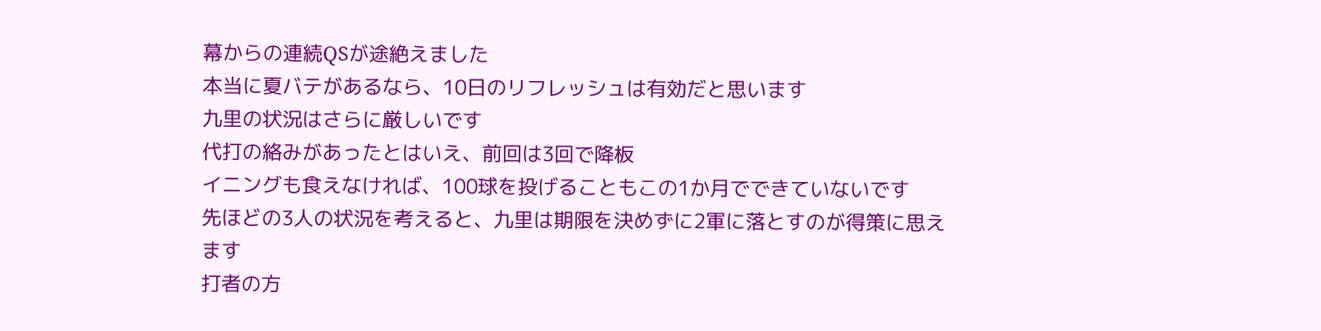幕からの連続QSが途絶えました
本当に夏バテがあるなら、10日のリフレッシュは有効だと思います
九里の状況はさらに厳しいです
代打の絡みがあったとはいえ、前回は3回で降板
イニングも食えなければ、100球を投げることもこの1か月でできていないです
先ほどの3人の状況を考えると、九里は期限を決めずに2軍に落とすのが得策に思えます
打者の方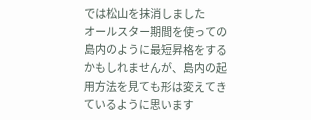では松山を抹消しました
オールスター期間を使っての島内のように最短昇格をするかもしれませんが、島内の起用方法を見ても形は変えてきているように思います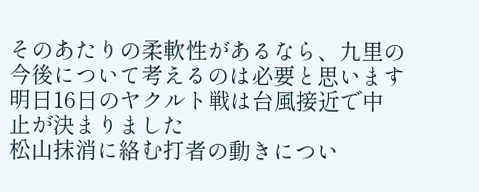そのあたりの柔軟性があるなら、九里の今後について考えるのは必要と思います
明日16日のヤクルト戦は台風接近で中止が決まりました
松山抹消に絡む打者の動きについ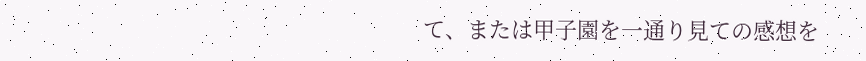て、または甲子園を一通り見ての感想を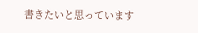書きたいと思っています